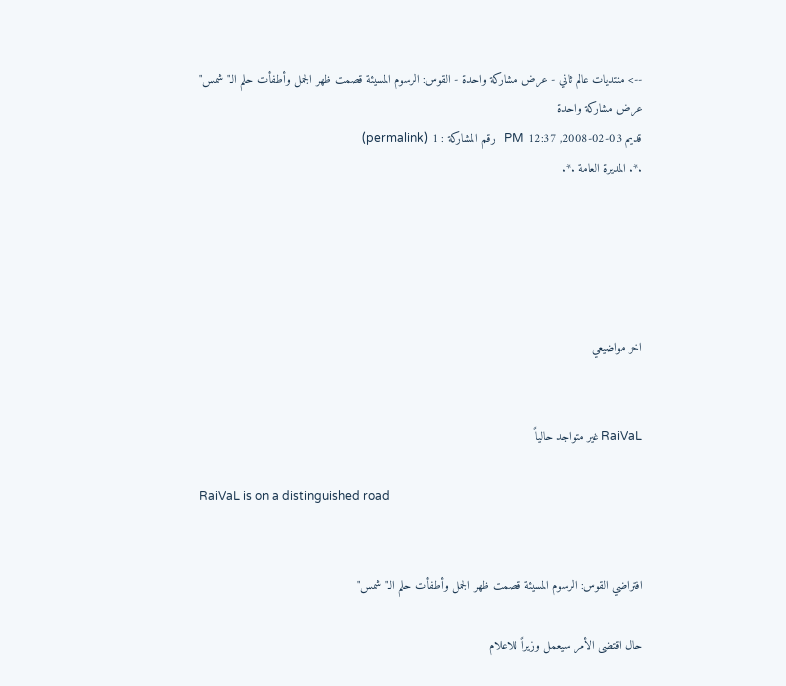--> منتديات عالم ثاني - عرض مشاركة واحدة - القوس: الرسوم المسيئة قصمت ظهر الجمل وأطفأت حلم الـ"شمس"
عرض مشاركة واحدة
قديم 03-02-2008, 12:37 PM   رقم المشاركة : 1 (permalink)
.*. المديرة العامة .*.





اخر مواضيعي


RaiVaL غير متواجد حالياً

RaiVaL is on a distinguished road


افتراضي القوس: الرسوم المسيئة قصمت ظهر الجمل وأطفأت حلم الـ"شمس"

حال اقتضى الأمر سيعمل وزيراً للاعلام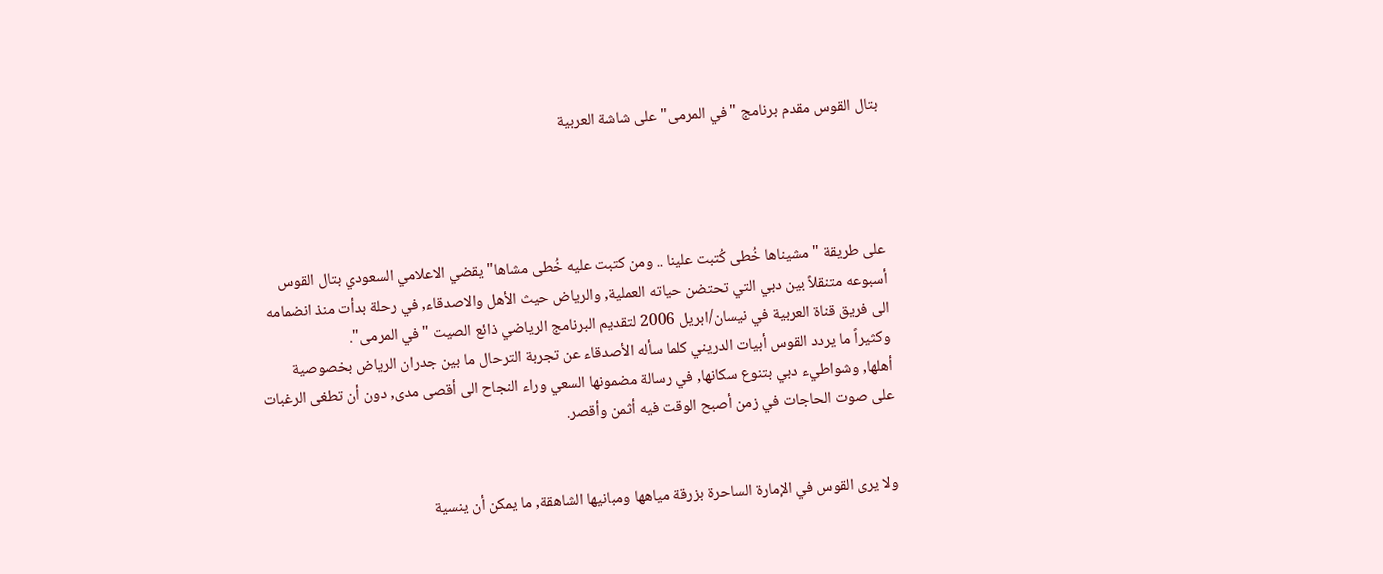بتال القوس مقدم برنامج "في المرمى" على شاشة العربية




على طريقة " مشيناها خُطى كُتبت علينا .. ومن كتبت عليه خُطى مشاها" يقضي الاعلامي السعودي بتال القوس أسبوعه متنقلاً بين دبي التي تحتضن حياته العملية, والرياض حيث الأهل والاصدقاء, في رحلة بدأت منذ انضمامه الى فريق قناة العربية في نيسان/ابريل 2006 لتقديم البرنامج الرياضي ذائع الصيت "في المرمى".
وكثيراً ما يردد القوس أبيات الدريني كلما سأله الأصدقاء عن تجربة الترحال ما بين جدران الرياض بخصوصية أهلها, وشواطيء دبي بتنوع سكانها, في رسالة مضمونها السعي وراء النجاح الى أقصى مدى, دون أن تطغى الرغبات على صوت الحاجات في زمن أصبح الوقت فيه أثمن وأقصر.


ولا يرى القوس في الإمارة الساحرة بزرقة مياهها ومبانيها الشاهقة, ما يمكن أن ينسية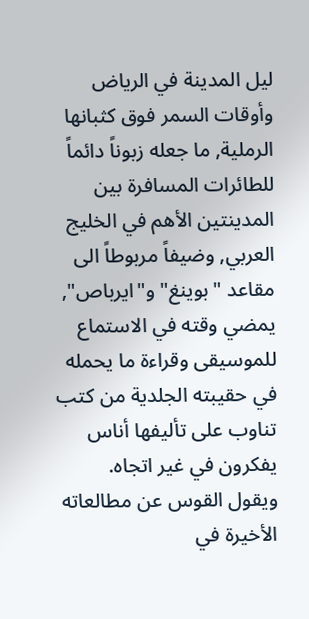ليل المدينة في الرياض وأوقات السمر فوق كثبانها الرملية, ما جعله زبوناً دائماً للطائرات المسافرة بين المدينتين الأهم في الخليج العربي, وضيفاً مربوطاً الى مقاعد "بوينغ" و"ايرباص", يمضي وقته في الاستماع للموسيقى وقراءة ما يحمله في حقيبته الجلدية من كتب تناوب على تأليفها أناس يفكرون في غير اتجاه. ويقول القوس عن مطالعاته الأخيرة في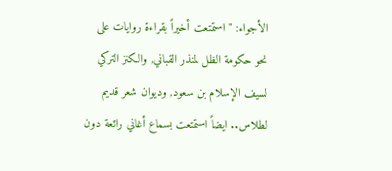الأجواء: " استمتعت أخيراً بقراءة روايات على نحو حكومة الظل لمنذر القباني, والكنز التركي لسيف الإسلام بن سعود, وديوان شعر قديم لطلاس.. ايضاً استمتعت بسماع أغاني رائعة دون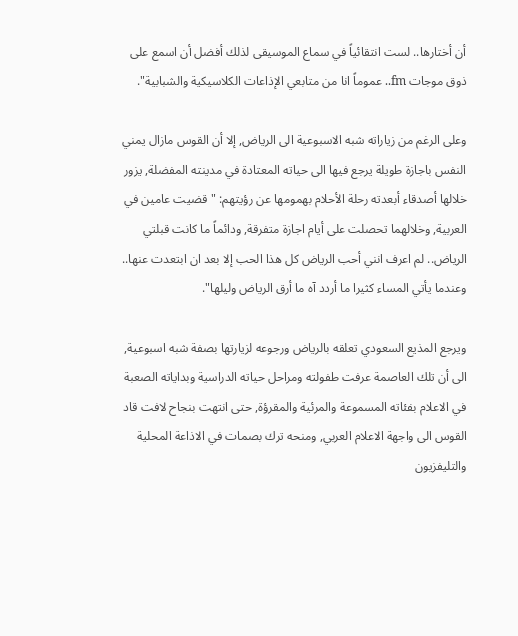أن أختارها.. لست انتقائياً في سماع الموسيقى لذلك أفضل أن اسمع على ذوق موجات fm.. عموماً انا من متابعي الإذاعات الكلاسيكية والشبابية".

وعلى الرغم من زياراته شبه الاسبوعية الى الرياض, إلا أن القوس مازال يمني النفس باجازة طويلة يرجع فيها الى حياته المعتادة في مدينته المفضلة, يزور خلالها أصدقاء أبعدته رحلة الأحلام بهمومها عن رؤيتهم: " قضيت عامين في العربية, وخلالهما تحصلت على أيام اجازة متفرقة, ودائماً ما كانت قبلتي الرياض.. لم اعرف انني أحب الرياض كل هذا الحب إلا بعد ان ابتعدت عنها.. وعندما يأتي المساء كثيرا ما أردد آه ما أرق الرياض وليلها".

ويرجع المذيع السعودي تعلقه بالرياض ورجوعه لزيارتها بصفة شبه اسبوعية, الى أن تلك العاصمة عرفت طفولته ومراحل حياته الدراسية وبداياته الصعبة في الاعلام بفئاته المسموعة والمرئية والمقرؤة, حتى انتهت بنجاح لافت قاد القوس الى واجهة الاعلام العربي, ومنحه ترك بصمات في الاذاعة المحلية والتليفزيون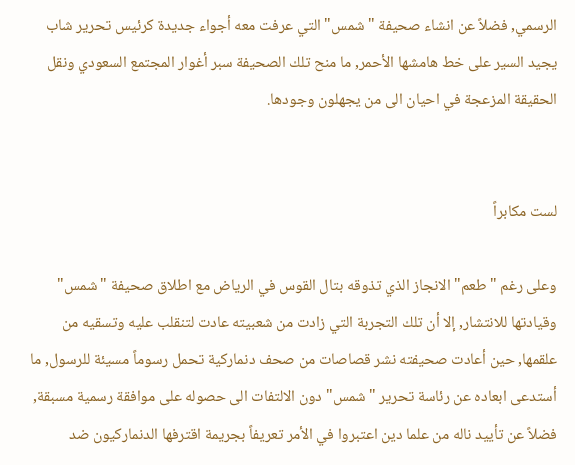الرسمي, فضلاً عن انشاء صحيفة "شمس" التي عرفت معه أجواء جديدة كرئيس تحرير شاب يجيد السير على خط هامشها الأحمر, ما منح تلك الصحيفة سبر أغوار المجتمع السعودي ونقل الحقيقة المزعجة في احيان الى من يجهلون وجودها.


لست مكابراً

وعلى رغم "طعم" الانجاز الذي تذوقه بتال القوس في الرياض مع اطلاق صحيفة "شمس" وقيادتها للانتشار, إلا أن تلك التجربة التي زادت من شعبيته عادت لتنقلب عليه وتسقيه من علقمها, حين أعادت صحيفته نشر قصاصات من صحف دنماركية تحمل رسوماً مسيئة للرسول, ما أستدعى ابعاده عن رئاسة تحرير "شمس" دون الالتفات الى حصوله على موافقة رسمية مسبقة, فضلاً عن تأييد ناله من علما دين اعتبروا في الأمر تعريفاً بجريمة اقترفها الدنماركيون ضد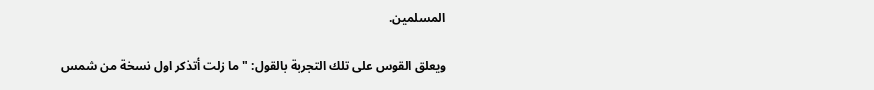المسلمين.

ويعلق القوس على تلك التجربة بالقول: " ما زلت أتذكر اول نسخة من شمس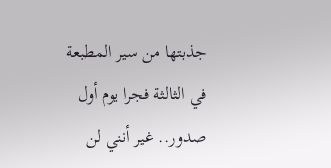جذبتها من سير المطبعة في الثالثة فجرا يوم أول صدور.. غير أنني لن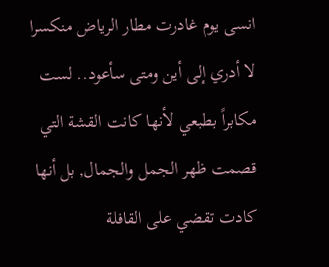انسى يوم غادرت مطار الرياض منكسرا لا أدري إلى أين ومتى سأعود.. لست مكابراً بطبعي لأنها كانت القشة التي قصمت ظهر الجمل والجمال, بل أنها كادت تقضي على القافلة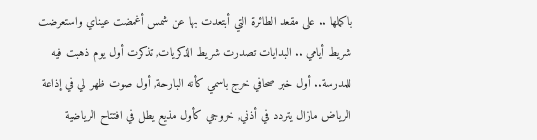باكملها .. على مقعد الطائرة التي أبتعدت بها عن شمس أغمضت عيناي واستعرضت شريط أيامي .. البدايات تصدرت شريط الذكريات, تذكرت أول يوم ذهبت فيه للمدرسة.. أول خبر صحافي خرج باسمي كأنه البارحة, أول صوت ظهر لي في إذاعة الرياض مازال يتردد في أذني, خروجي كأول مذيع يطل في افتتاح الرياضية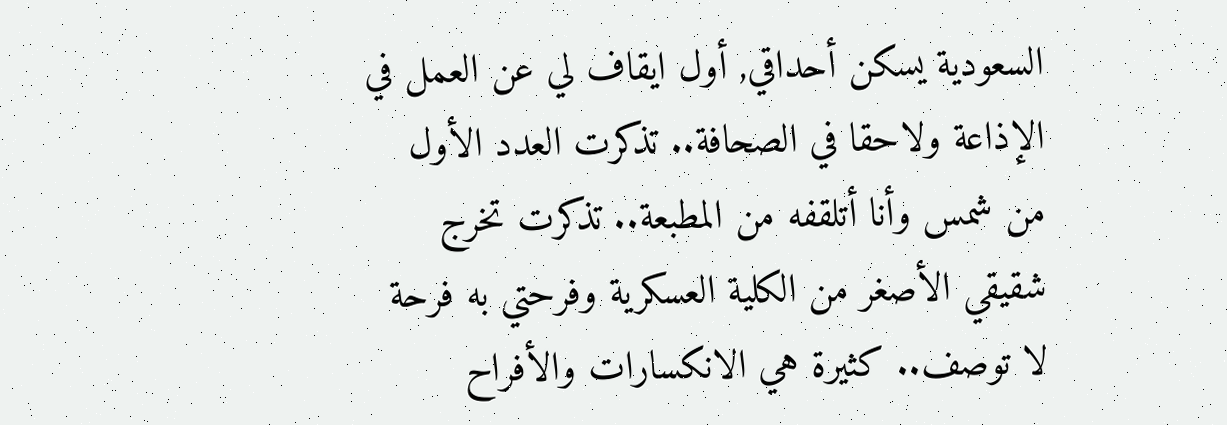السعودية يسكن أحداقي, أول ايقاف لي عن العمل في الإذاعة ولاحقا في الصحافة.. تذكرت العدد الأول من شمس وأنا أتلقفه من المطبعة.. تذكرت تخرج شقيقي الأصغر من الكلية العسكرية وفرحتي به فرحة لا توصف.. كثيرة هي الانكسارات والأفراح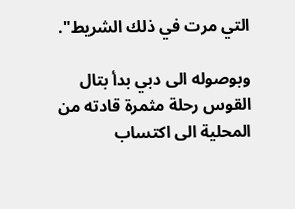التي مرت في ذلك الشريط".

وبوصوله الى دبي بدأ بتال القوس رحلة مثمرة قادته من المحلية الى اكتساب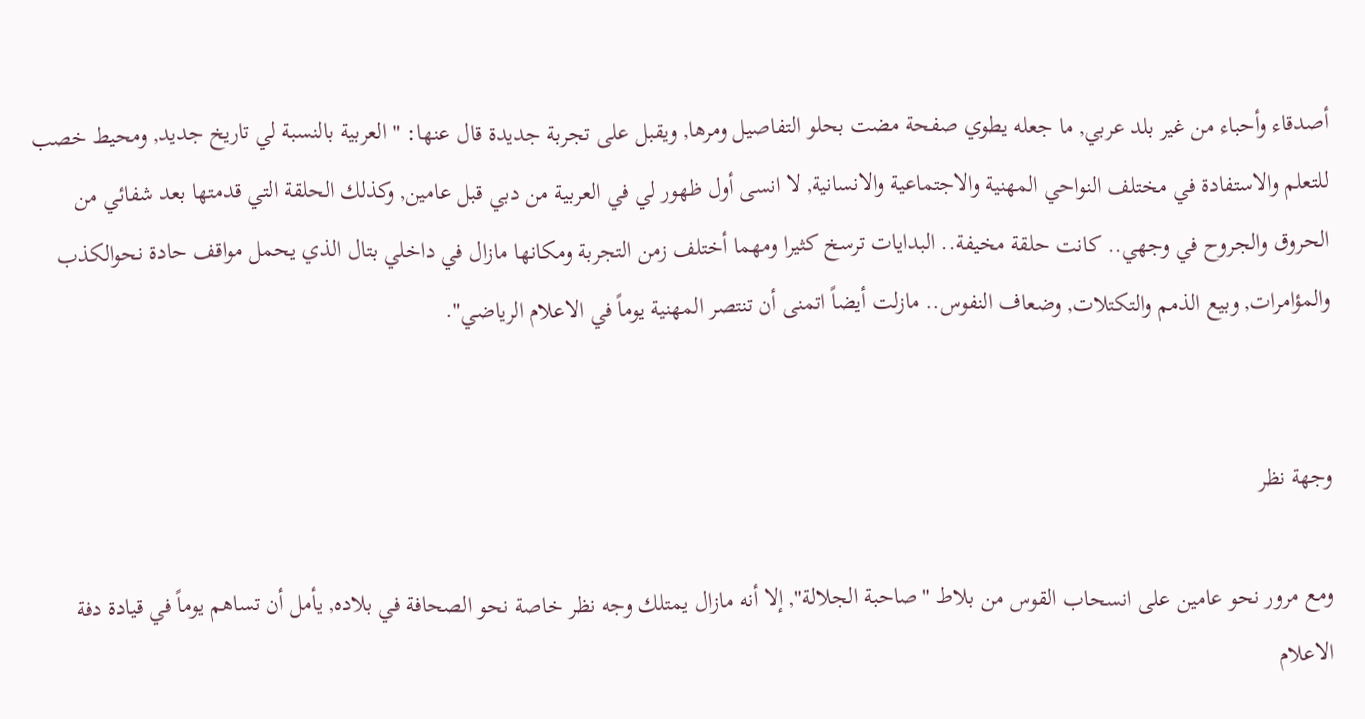أصدقاء وأحباء من غير بلد عربي, ما جعله يطوي صفحة مضت بحلو التفاصيل ومرها, ويقبل على تجربة جديدة قال عنها: " العربية بالنسبة لي تاريخ جديد, ومحيط خصب للتعلم والاستفادة في مختلف النواحي المهنية والاجتماعية والانسانية, لا انسى أول ظهور لي في العربية من دبي قبل عامين, وكذلك الحلقة التي قدمتها بعد شفائي من الحروق والجروح في وجهي.. كانت حلقة مخيفة.. البدايات ترسخ كثيرا ومهما أختلف زمن التجربة ومكانها مازال في داخلي بتال الذي يحمل مواقف حادة نحوالكذب والمؤامرات, وبيع الذمم والتكتلات, وضعاف النفوس.. مازلت أيضاً اتمنى أن تنتصر المهنية يوماً في الاعلام الرياضي".


وجهة نظر

ومع مرور نحو عامين على انسحاب القوس من بلاط "صاحبة الجلالة", إلا أنه مازال يمتلك وجه نظر خاصة نحو الصحافة في بلاده, يأمل أن تساهم يوماً في قيادة دفة الاعلام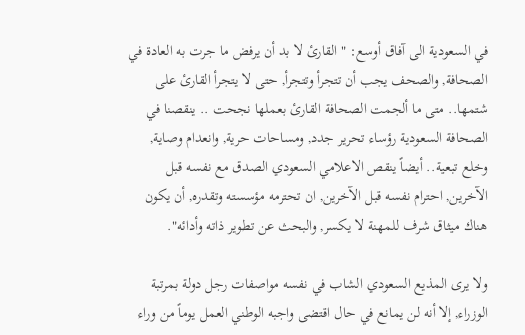في السعودية الى آفاق أوسع: " القارئ لا بد أن يرفض ما جرت به العادة في الصحافة, والصحف يجب أن تتجرأ وتتجرأ, حتى لا يتجرأ القارئ على شتمها.. متى ما ألجمت الصحافة القارئ بعملها نجحت .. ينقصنا في الصحافة السعودية رؤساء تحرير جدد, ومساحات حرية, وانعدام وصاية, وخلع تبعية.. أيضاً ينقص الاعلامي السعودي الصدق مع نفسه قبل الآخرين, احترام نفسه قبل الآخرين, ان تحترمه مؤسسته وتقدره, أن يكون هناك ميثاق شرف للمهنة لا يكسر, والبحث عن تطوير ذاته وأدائه".

ولا يرى المذيع السعودي الشاب في نفسه مواصفات رجل دولة بمرتبة الوزراء, إلا أنه لن يمانع في حال اقتضى واجبه الوطني العمل يوماً من وراء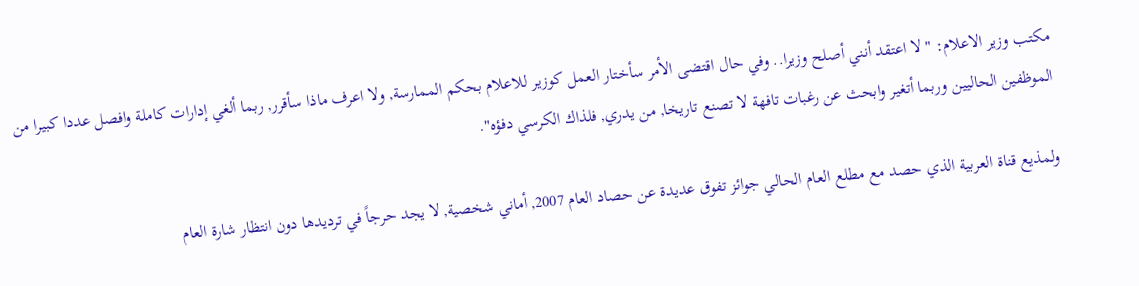مكتب وزير الاعلام: " لا اعتقد أنني أصلح وزيرا.. وفي حال اقتضى الأمر سأختار العمل كوزير للاعلام بحكم الممارسة, ولا اعرف ماذا سأقرر, ربما ألغي إدارات كاملة وافصل عددا كبيرا من الموظفين الحاليين وربما أتغير وابحث عن رغبات تافهة لا تصنع تاريخا, من يدري, فلذاك الكرسي دفؤه".

ولمذيع قناة العربية الذي حصد مع مطلع العام الحالي جوائز تفوق عديدة عن حصاد العام 2007, أماني شخصية, لا يجد حرجاً في ترديدها دون انتظار شارة العام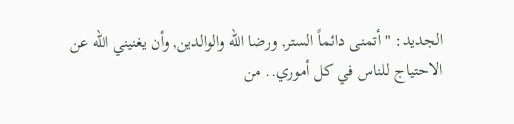الجديد: " أتمنى دائماً الستر, ورضا الله والوالدين, وأن يغنيني الله عن الاحتياج للناس في كل أموري.. من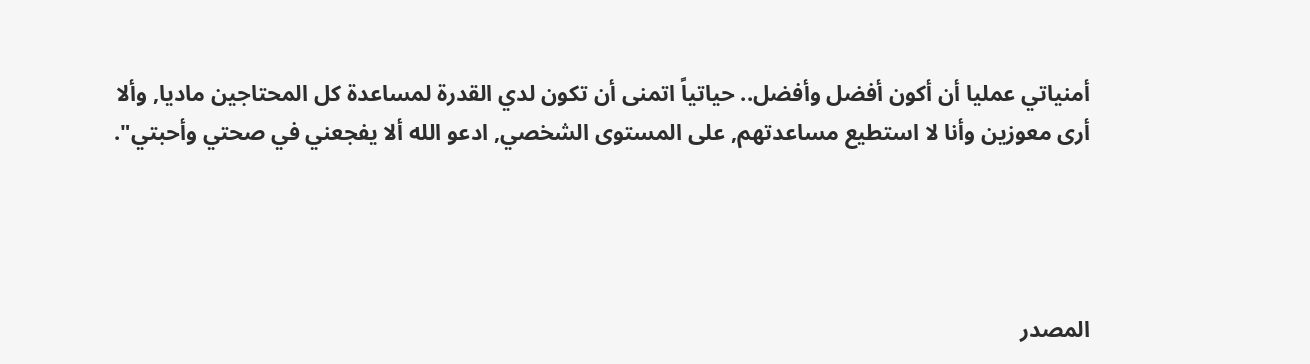أمنياتي عمليا أن أكون أفضل وأفضل.. حياتياً اتمنى أن تكون لدي القدرة لمساعدة كل المحتاجين ماديا, وألا أرى معوزين وأنا لا استطيع مساعدتهم, على المستوى الشخصي, ادعو الله ألا يفجعني في صحتي وأحبتي".




المصدر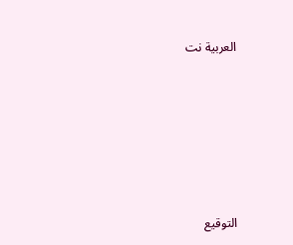العربية نت







التوقيع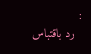:
  رد باقتباس